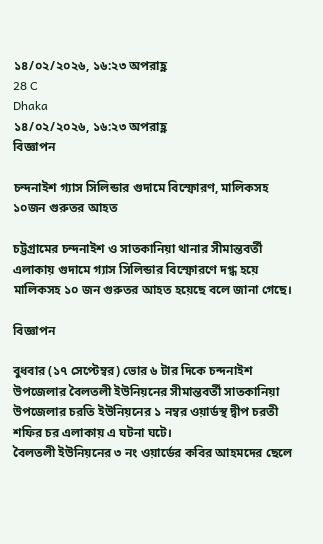১৪/০২/২০২৬, ১৬:২৩ অপরাহ্ণ
28 C
Dhaka
১৪/০২/২০২৬, ১৬:২৩ অপরাহ্ণ
বিজ্ঞাপন

চন্দনাইশ গ্যাস সিলিন্ডার গুদামে বিস্ফোরণ, মালিকসহ ১০জন গুরুতর আহত

চট্টগ্রামের চন্দনাইশ ও সাতকানিয়া থানার সীমান্তবর্তী এলাকায় গুদামে গ্যাস সিলিন্ডার বিস্ফোরণে দগ্ধ হয়ে মালিকসহ ১০ জন গুরুতর আহত হয়েছে বলে জানা গেছে।

বিজ্ঞাপন

বুধবার (১৭ সেপ্টেম্বর) ভোর ৬ টার দিকে চন্দনাইশ উপজেলার বৈলতলী ইউনিয়নের সীমান্তবর্তী সাতকানিয়া উপজেলার চরতি ইউনিয়নের ১ নম্বর ওয়ার্ডস্থ দ্বীপ চরতী শফির চর এলাকায় এ ঘটনা ঘটে।
বৈলতলী ইউনিয়নের ৩ নং ওয়ার্ডের কবির আহমদের ছেলে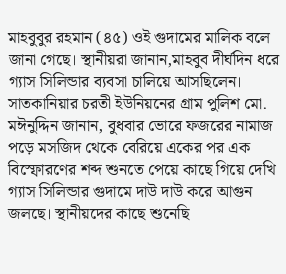মাহবুবুর রহমান (৪৫) ওই গুদামের মালিক বলে জানা গেছে। স্থানীয়রা জানান,মাহবুব দীর্ঘদিন ধরে গ্যাস সিলিন্ডার ব্যবসা চালিয়ে আসছিলেন।
সাতকানিয়ার চরতী ইউনিয়নের গ্রাম পুলিশ মো. মঈনুদ্দিন জানান, বুধবার ভোরে ফজরের নামাজ পড়ে মসজিদ থেকে বেরিয়ে একের পর এক বিস্ফোরণের শব্দ শুনতে পেয়ে কাছে গিয়ে দেখি গ্যাস সিলিন্ডার গুদামে দাউ দাউ করে আগুন জলছে। স্থানীয়দের কাছে শুনেছি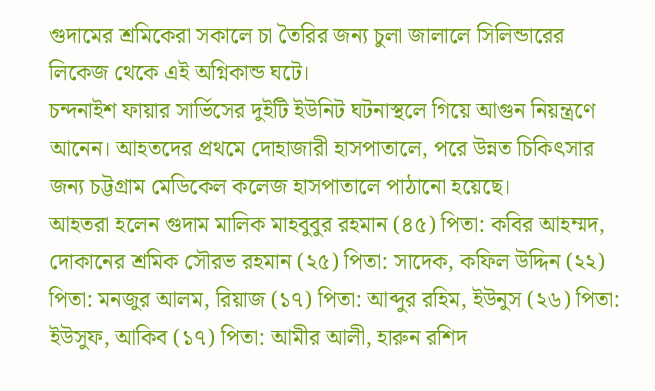গুদামের শ্রমিকেরা সকালে চা তৈরির জন্য চুলা জালালে সিলিন্ডারের লিকেজ থেকে এই অগ্নিকান্ড ঘটে।
চন্দনাইশ ফায়ার সার্ভিসের দুইটি ইউনিট ঘটনাস্থলে গিয়ে আগুন নিয়ন্ত্রণে আনেন। আহতদের প্রথমে দোহাজারী হাসপাতালে, পরে উন্নত চিকিৎসার জন্য চট্টগ্রাম মেডিকেল কলেজ হাসপাতালে পাঠানো হয়েছে।
আহতরা হলেন গুদাম মালিক মাহবুবুর রহমান (৪৫) পিতা: কবির আহম্মদ, দোকানের শ্রমিক সৌরভ রহমান (২৫) পিতা: সাদেক, কফিল উদ্দিন (২২) পিতা: মনজুর আলম, রিয়াজ (১৭) পিতা: আব্দুর রহিম, ইউনুস (২৬) পিতা: ইউসুফ, আকিব (১৭) পিতা: আমীর আলী, হারুন রশিদ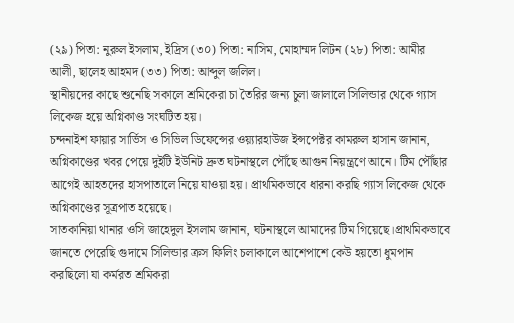(২৯) পিতা: নুরুল ইসলাম, ইদ্রিস (৩০) পিতা: নাসিম, মোহাম্মদ লিটন (২৮) পিতা: আমীর আলী, ছালেহ আহমদ (৩৩) পিতা: আব্দুল জলিল।
স্থানীয়দের কাছে শুনেছি সকালে শ্রমিকেরা চা তৈরির জন্য চুলা জালালে সিলিন্ডার থেকে গ্যাস লিকেজ হয়ে অগ্নিকাণ্ড সংঘটিত হয়।
চন্দনাইশ ফায়ার সার্ভিস ও সিভিল ডিফেন্সের ওয়্যারহাউজ ইন্সপেক্টর কামরুল হাসান জানান, অগ্নিকাণ্ডের খবর পেয়ে দুইটি ইউনিট দ্রুত ঘটনাস্থলে পৌঁছে আগুন নিয়ন্ত্রণে আনে। টিম পৌঁছার আগেই আহতদের হাসপাতালে নিয়ে যাওয়া হয়। প্রাথমিকভাবে ধারনা করছি গ্যাস লিকেজ থেকে অগ্নিকাণ্ডের সূত্রপাত হয়েছে।
সাতকানিয়া থানার ওসি জাহেদুল ইসলাম জানান, ঘটনাস্থলে আমাদের টিম গিয়েছে।প্রাথমিকভাবে জানতে পেরেছি গুদামে সিলিন্ডার ক্রস ফিলিং চলাকালে আশেপাশে কেউ হয়তো ধুমপান করছিলো যা কর্মরত শ্রমিকরা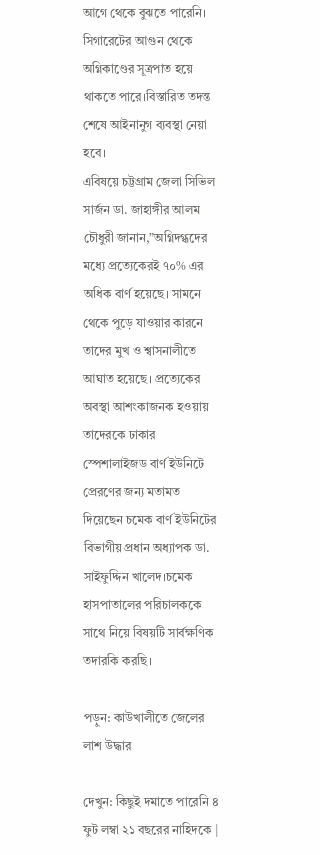আগে থেকে বুঝতে পারেনি। সিগারেটের আগুন থেকে অগ্নিকাণ্ডের সূত্রপাত হয়ে থাকতে পারে।বিস্তারিত তদন্ত শেষে আইনানুগ ব্যবস্থা নেয়া হবে।
এবিষয়ে চট্টগ্রাম জেলা সিভিল সার্জন ডা. জাহাঙ্গীর আলম চৌধুরী জানান,”অগ্নিদগ্ধদের মধ্যে প্রত্যেকেরই ৭০% এর অধিক বার্ণ হয়েছে। সামনে থেকে পুড়ে যাওয়ার কারনে তাদের মুখ ও শ্বাসনালীতে আঘাত হয়েছে। প্রত্যেকের অবস্থা আশংকাজনক হওয়ায় তাদেরকে ঢাকার স্পেশালাইজড বার্ণ ইউনিটে প্রেরণের জন্য মতামত দিয়েছেন চমেক বার্ণ ইউনিটের বিভাগীয় প্রধান অধ্যাপক ডা. সাইফুদ্দিন খালেদ।চমেক হাসপাতালের পরিচালককে সাথে নিয়ে বিষয়টি সার্বক্ষণিক তদারকি করছি।

পড়ুন: কাউখালীতে জেলের লাশ উদ্ধার

দেখুন: কিছুই দমাতে পারেনি ৪ ফুট লম্বা ২১ বছরের নাহিদকে |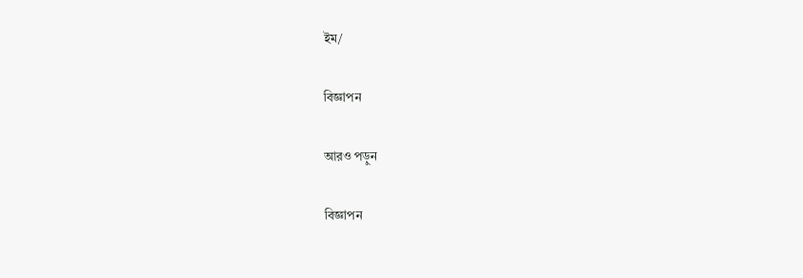ইম/

বিজ্ঞাপন

আরও পড়ুন

বিজ্ঞাপন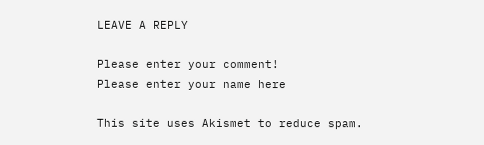LEAVE A REPLY

Please enter your comment!
Please enter your name here

This site uses Akismet to reduce spam.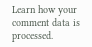Learn how your comment data is processed.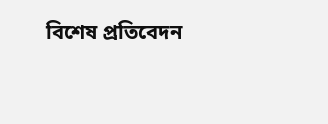বিশেষ প্রতিবেদন